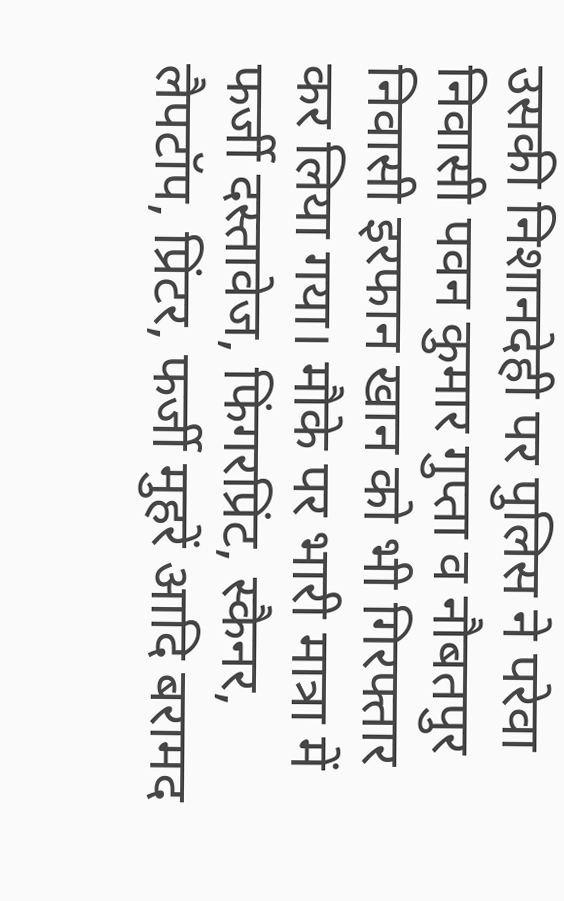उसकी निशानदेही पर पुलिस ने परेवा निवासी पवन कुमार गुप्ता व नौबतपुर निवासी इरफान खान को भी गिरफ्तार कर लिया गया। मौके पर भारी मात्रा में फर्जी दस्तावेज, फिंगरप्रिंट, स्कैनर, लैपटॉप, प्रिंटर, फर्जी मुहरें आदि बरामद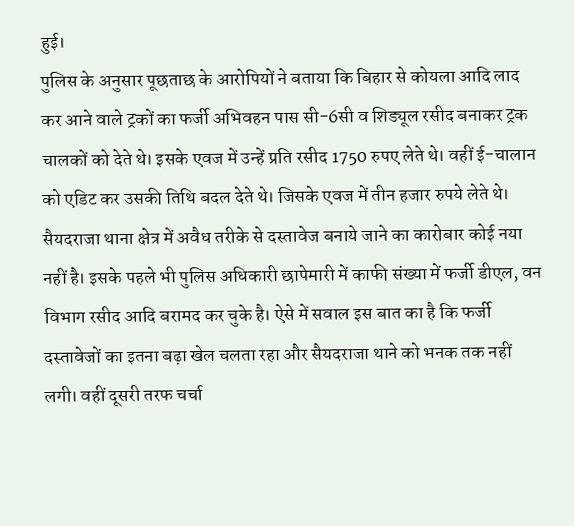हुई।
पुलिस के अनुसार पूछताछ के आरोपियों ने बताया कि बिहार से कोयला आदि लाद कर आने वाले ट्रकों का फर्जी अभिवहन पास सी-6सी व शिड्यूल रसीद बनाकर ट्रक चालकों को देते थे। इसके एवज में उन्हें प्रति रसीद 1750 रुपए लेते थे। वहीं ई-चालान को एडिट कर उसकी तिथि बदल देते थे। जिसके एवज में तीन हजार रुपये लेते थे।
सैयदराजा थाना क्षेत्र में अवैध तरीके से दस्तावेज बनाये जाने का कारोबार कोई नया नहीं है। इसके पहले भी पुलिस अधिकारी छापेमारी में काफी संख्या में फर्जी डीएल, वन विभाग रसीद आदि बरामद कर चुके है। ऐसे में सवाल इस बात का है कि फर्जी दस्तावेजों का इतना बढ़ा खेल चलता रहा और सैयदराजा थाने को भनक तक नहीं लगी। वहीं दूसरी तरफ चर्चा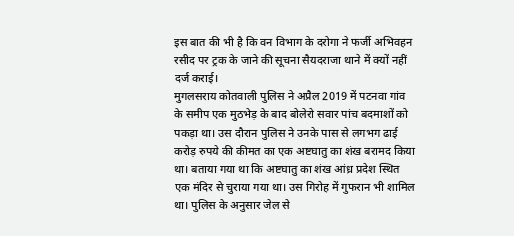इस बात की भी है कि वन विभाग के दरोगा ने फर्जी अभिवहन रसीद पर ट्रक के जाने की सूचना सैयदराजा थाने में क्यों नहीं दर्ज कराई।
मुगलसराय कोतवाली पुलिस ने अप्रैल 2019 में पटनवा गांव के समीप एक मुठभेड़ के बाद बोलेरो सवार पांच बदमाशों को पकड़ा था। उस दौरान पुलिस ने उनके पास से लगभग ढाई करोड़ रुपये की कीमत का एक अष्टघातु का शंख बरामद किया था। बताया गया था कि अष्टघातु का शंख आंध्र प्रदेश स्थित एक मंदिर से चुराया गया था। उस गिरोह में गुफरान भी शामिल था। पुलिस के अनुसार जेल से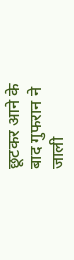छूटकर आने के बाद गुफरान ने जाली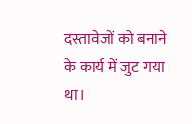दस्तावेजों को बनाने के कार्य में जुट गया था।